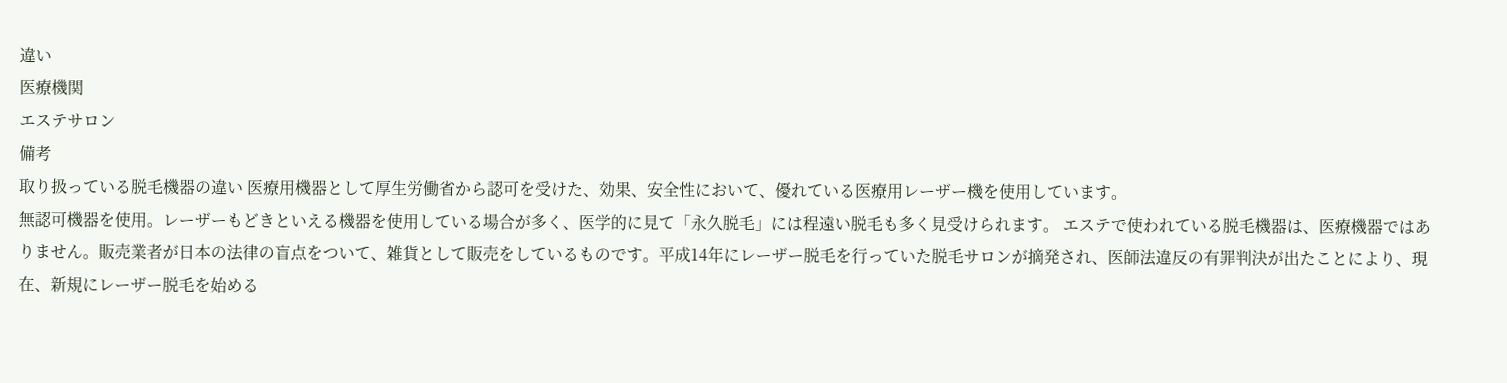違い
医療機関
エステサロン
備考
取り扱っている脱毛機器の違い 医療用機器として厚生労働省から認可を受けた、効果、安全性において、優れている医療用レーザー機を使用しています。
無認可機器を使用。レーザーもどきといえる機器を使用している場合が多く、医学的に見て「永久脱毛」には程遠い脱毛も多く見受けられます。 エステで使われている脱毛機器は、医療機器ではありません。販売業者が日本の法律の盲点をついて、雑貨として販売をしているものです。平成14年にレーザー脱毛を行っていた脱毛サロンが摘発され、医師法違反の有罪判決が出たことにより、現在、新規にレーザー脱毛を始める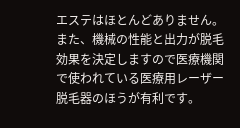エステはほとんどありません。また、機械の性能と出力が脱毛効果を決定しますので医療機関で使われている医療用レーザー脱毛器のほうが有利です。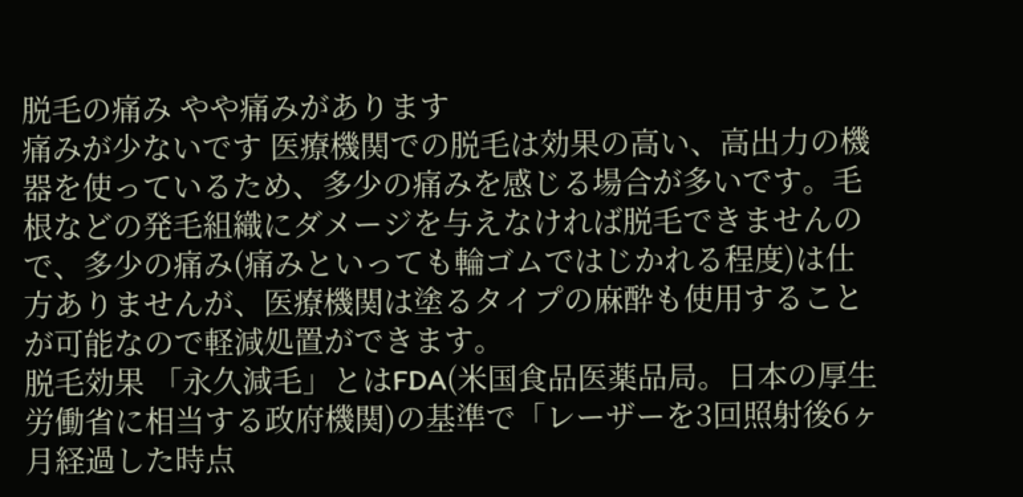脱毛の痛み やや痛みがあります
痛みが少ないです 医療機関での脱毛は効果の高い、高出力の機器を使っているため、多少の痛みを感じる場合が多いです。毛根などの発毛組織にダメージを与えなければ脱毛できませんので、多少の痛み(痛みといっても輪ゴムではじかれる程度)は仕方ありませんが、医療機関は塗るタイプの麻酔も使用することが可能なので軽減処置ができます。
脱毛効果 「永久減毛」とはFDA(米国食品医薬品局。日本の厚生労働省に相当する政府機関)の基準で「レーザーを3回照射後6ヶ月経過した時点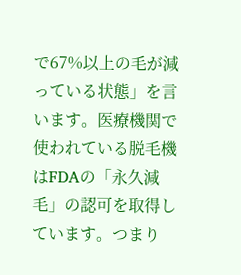で67%以上の毛が減っている状態」を言います。医療機関で使われている脱毛機はFDAの「永久減毛」の認可を取得しています。つまり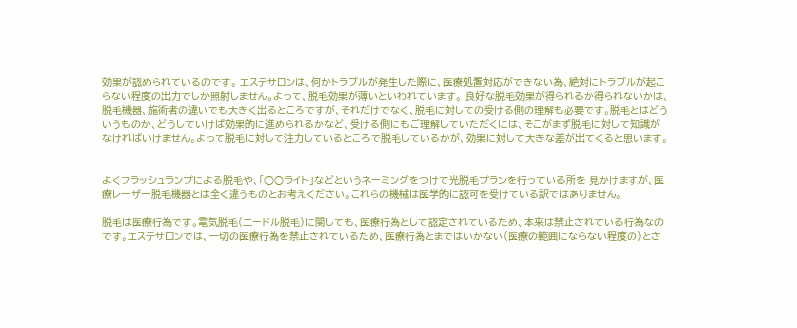効果が認められているのです。 エステサロンは、何かトラブルが発生した際に、医療処置対応ができない為、絶対にトラブルが起こらない程度の出力でしか照射しません。よって、脱毛効果が薄いといわれています。 良好な脱毛効果が得られるか得られないかは、脱毛機器、施術者の違いでも大きく出るところですが、それだけでなく、脱毛に対しての受ける側の理解も必要です。脱毛とはどういうものか、どうしていけば効果的に進められるかなど、受ける側にもご理解していただくには、そこがまず脱毛に対して知識がなければいけません。よって脱毛に対して注力しているところで脱毛しているかが、効果に対して大きな差が出てくると思います。


よくフラッシュランプによる脱毛や、「○○ライト」などというネーミングをつけて光脱毛プランを行っている所を 見かけますが、医療レーザー脱毛機器とは全く違うものとお考えください。これらの機械は医学的に認可を受けている訳ではありません。

脱毛は医療行為です。電気脱毛(ニードル脱毛)に関しても、医療行為として認定されているため、本来は禁止されている行為なのです。エステサロンでは、一切の医療行為を禁止されているため、医療行為とまではいかない(医療の範囲にならない程度の)とさ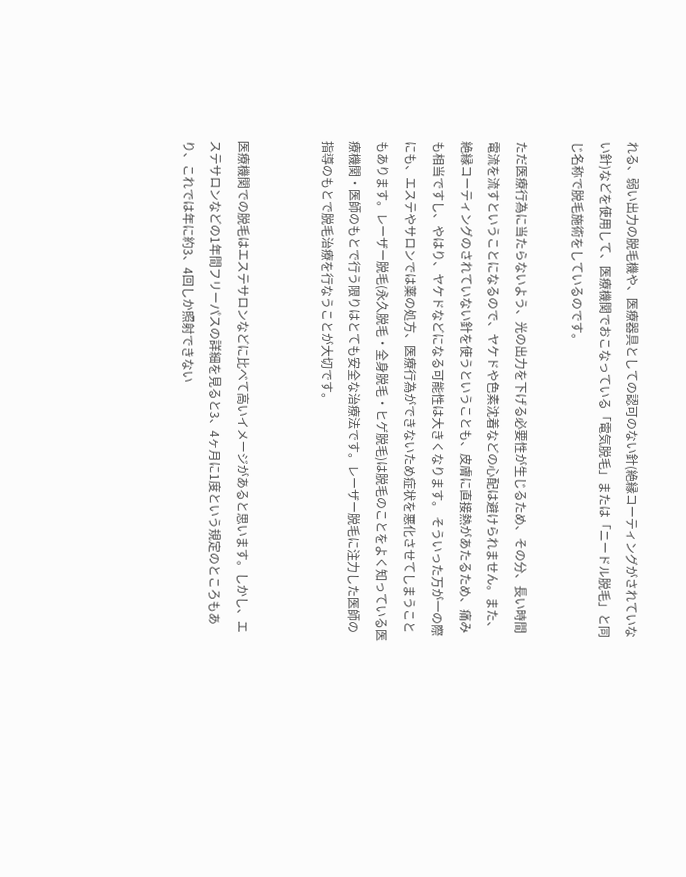れる、弱い出力の脱毛機や、医療器具としての認可のない針(絶縁コーティングがされていない針)などを使用して、医療機関でおこなっている「電気脱毛」または「ニードル脱毛」と同じ名称で脱毛施術をしているのです。

ただ医療行為に当たらないよう、光の出力を下げる必要性が生じるため、その分、長い時間電流を流すということになるので、ヤケドや色素沈着などの心配は避けられません。また、絶縁コーティングのされていない針を使うということも、皮膚に直接熱があたるため、痛みも相当ですし、やはり、ヤケドなどになる可能性は大きくなります。 そういった万が一の際にも、エステやサロンでは薬の処方、医療行為ができないため症状を悪化させてしまうこともあります。レーザー脱毛(永久脱毛・全身脱毛・ヒゲ脱毛)は脱毛のことをよく知っている医療機関・医師のもとで行う限りはとても安全な治療法です。レーザー脱毛に注力した医師の指導のもとで脱毛治療を行なうことが大切です。


医療機関での脱毛はエステサロンなどに比べて高いイメージがあると思います。しかし、エステサロンなどの1年間フリーパスの詳細を見ると3、4ヶ月に1度という規定のところもあり、これでは年に約3、4回しか照射できない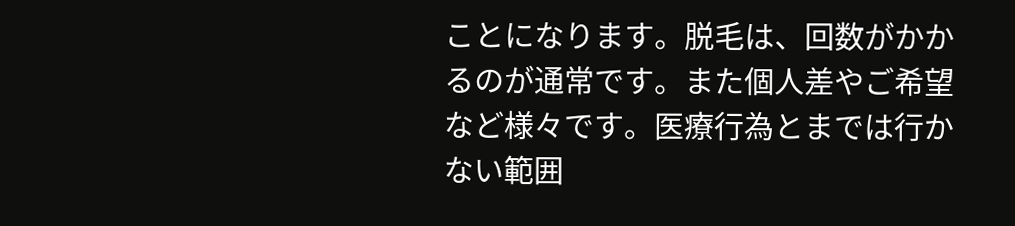ことになります。脱毛は、回数がかかるのが通常です。また個人差やご希望など様々です。医療行為とまでは行かない範囲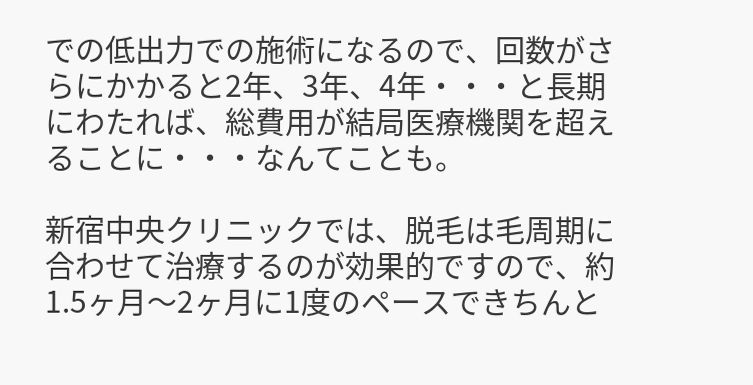での低出力での施術になるので、回数がさらにかかると2年、3年、4年・・・と長期にわたれば、総費用が結局医療機関を超えることに・・・なんてことも。

新宿中央クリニックでは、脱毛は毛周期に合わせて治療するのが効果的ですので、約1.5ヶ月〜2ヶ月に1度のペースできちんと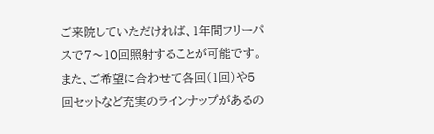ご来院していただければ、1年間フリーパスで7〜10回照射することが可能です。また、ご希望に合わせて各回(1回)や5回セットなど充実のラインナップがあるの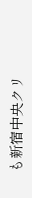も新宿中央クリ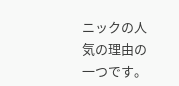ニックの人気の理由の一つです。